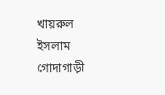খায়রুল ইসলাম গোদাগাড়ী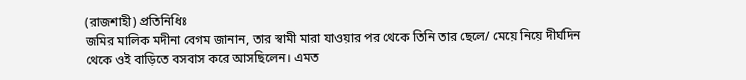(রাজশাহী) প্রতিনিধিঃ
জমির মালিক মদীনা বেগম জানান, তার স্বামী মারা যাওয়ার পর থেকে তিনি তার ছেলে/ মেয়ে নিয়ে দীর্ঘদিন থেকে ওই বাড়িতে বসবাস করে আসছিলেন। এমত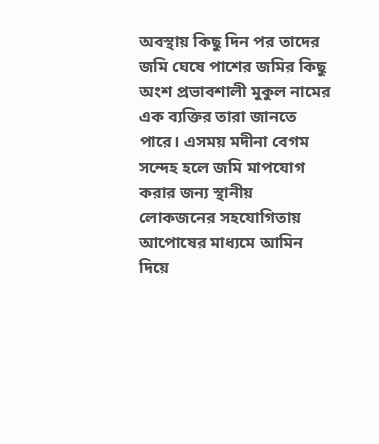অবস্থায় কিছু দিন পর তাদের জমি ঘেষে পাশের জমির কিছু অংশ প্রভাবশালী মুকুল নামের এক ব্যক্তির তারা জানতে পারে। এসময় মদীনা বেগম সন্দেহ হলে জমি মাপযোগ করার জন্য স্থানীয় লোকজনের সহযোগিতায় আপোষের মাধ্যমে আমিন দিয়ে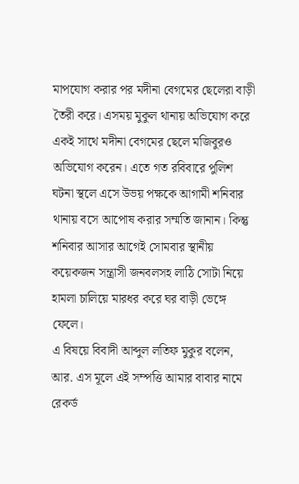মাপযোগ করার পর মদীনা বেগমের ছেলেরা বাড়ী তৈরী করে। এসময় মুকুল থানায় অভিযোগ করে একই সাথে মদীনা বেগমের ছেলে মজিবুরও অভিযোগ করেন। এতে গত রবিবারে পুলিশ ঘটনা স্থলে এসে উভয় পক্ষকে আগামী শনিবার থানায় বসে আপোষ করার সম্মতি জানান। কিন্তু শনিবার আসার আগেই সোমবার স্থানীয় কয়েকজন সন্ত্রাসী জনবলসহ লাঠি সোটা নিয়ে হামলা চালিয়ে মারধর করে ঘর বাড়ী ভেঙ্গে ফেলে।
এ বিষয়ে বিবাদী আব্দুল লতিফ মুকুর বলেন, আর. এস মূলে এই সম্পত্তি আমার বাবার নামে রেকর্ড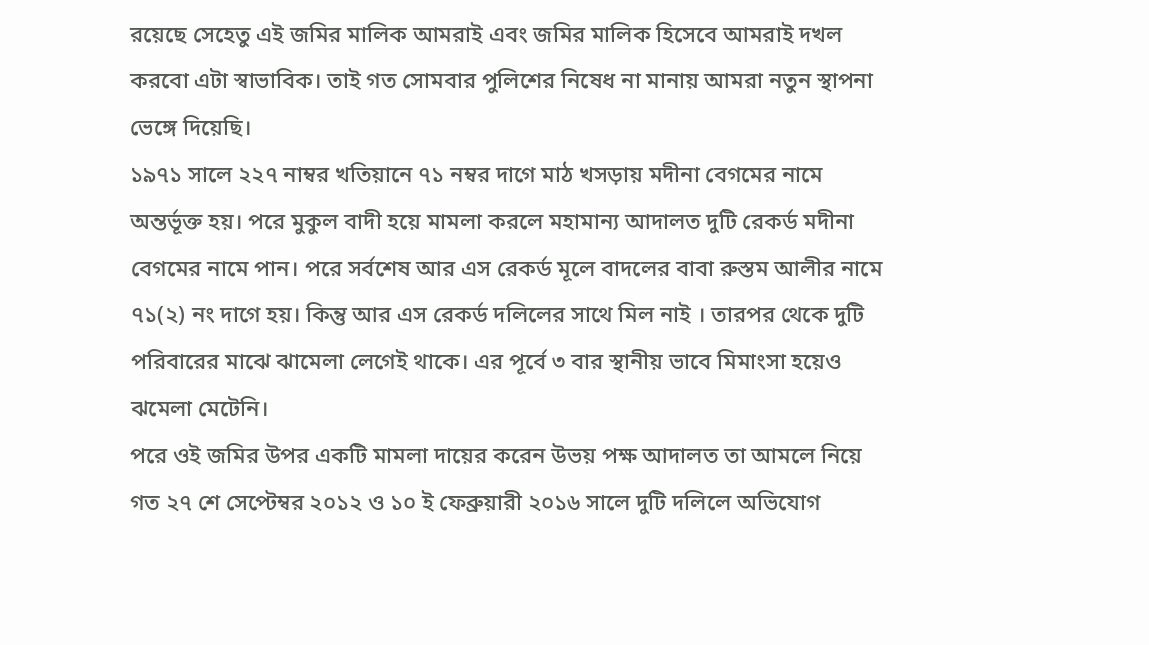রয়েছে সেহেতু এই জমির মালিক আমরাই এবং জমির মালিক হিসেবে আমরাই দখল করবো এটা স্বাভাবিক। তাই গত সোমবার পুলিশের নিষেধ না মানায় আমরা নতুন স্থাপনা ভেঙ্গে দিয়েছি।
১৯৭১ সালে ২২৭ নাম্বর খতিয়ানে ৭১ নম্বর দাগে মাঠ খসড়ায় মদীনা বেগমের নামে অন্তর্ভূক্ত হয়। পরে মুকুল বাদী হয়ে মামলা করলে মহামান্য আদালত দুটি রেকর্ড মদীনা বেগমের নামে পান। পরে সর্বশেষ আর এস রেকর্ড মূলে বাদলের বাবা রুস্তম আলীর নামে ৭১(২) নং দাগে হয়। কিন্তু আর এস রেকর্ড দলিলের সাথে মিল নাই । তারপর থেকে দুটি পরিবারের মাঝে ঝামেলা লেগেই থাকে। এর পূর্বে ৩ বার স্থানীয় ভাবে মিমাংসা হয়েও ঝমেলা মেটেনি।
পরে ওই জমির উপর একটি মামলা দায়ের করেন উভয় পক্ষ আদালত তা আমলে নিয়ে গত ২৭ শে সেপ্টেম্বর ২০১২ ও ১০ ই ফেব্রুয়ারী ২০১৬ সালে দুটি দলিলে অভিযোগ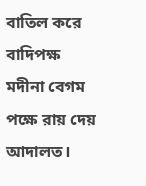বাতিল করে বাদিপক্ষ মদীনা বেগম পক্ষে রায় দেয় আদালত।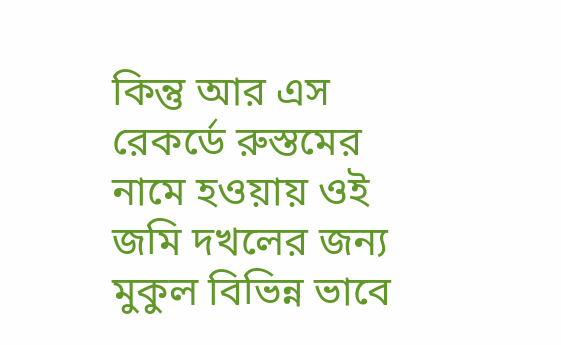কিন্তু আর এস রেকর্ডে রুস্তমের নামে হওয়ায় ওই জমি দখলের জন্য মুকুল বিভিন্ন ভাবে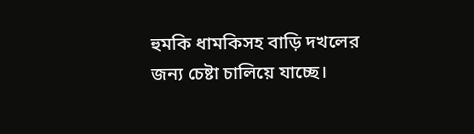হুমকি ধামকিসহ বাড়ি দখলের জন্য চেষ্টা চালিয়ে যাচ্ছে।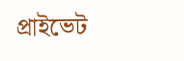প্রাইভেট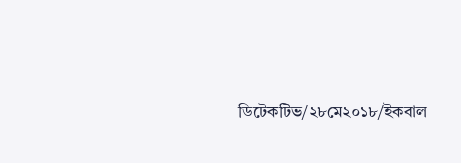ডিটেকটিভ/২৮মে২০১৮/ইকবাল